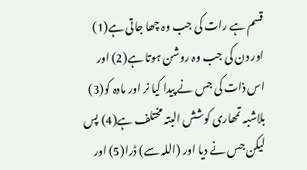قسم ہے رات کی جب وہ چھا جاتی ہے(1) اور دن کی جب وہ روشن ہوتا ہے(2) اور اس ذات کی جس نے پیدا کیا نر اور مادہ کو(3) بلاشبہ تمھاری کوشش البتہ مختلف ہے(4) پس لیکن جس نے دیا اور (اللہ سے) ڈرا(5) اور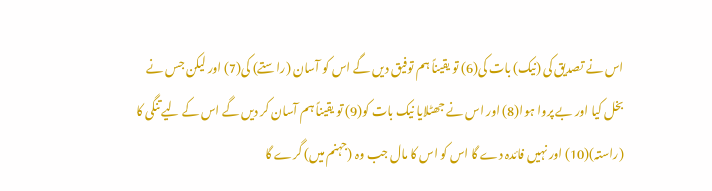اس نے تصدیق کی (نیک) بات کی(6) تو یقیناً ہم توفیق دیں گے اس کو آسان (راستے) کی(7) اور لیکن جس نے بخل کیا اور بے پروا ہوا(8) اور اس نے جھٹلایا نیک بات کو(9) تو یقیناً ہم آسان کر دیں گے اس کے لیے تنگی کا (راستہ)(10) اور نہیں فائدہ دے گا اس کو اس کا مال جب وہ (جہنم میں) گرے گا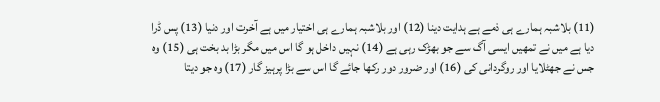(11) بلاشبہ ہمارے ہی ذمے ہے ہدایت دینا (12) اور بلاشبہ ہمارے ہی اختیار میں ہے آخرت اور دنیا (13) پس ڈرا دیا ہے میں نے تمھیں ایسی آگ سے جو بھڑک رہی ہے (14) نہیں داخل ہو گا اس میں مگر بڑا بد بخت ہی (15) وہ جس نے جھٹلایا اور روگردانی کی (16) اور ضرور دور رکھا جائے گا اس سے بڑا پرہیز گار (17) وہ جو دیتا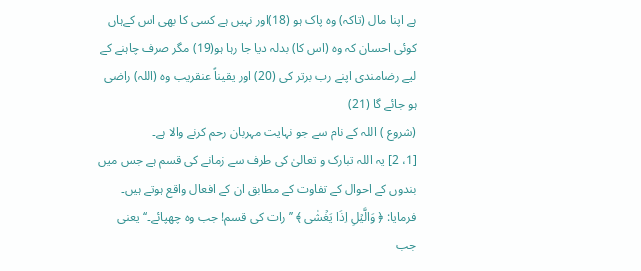ہے اپنا مال (تاکہ) وہ پاک ہو (18)اور نہیں ہے کسی کا بھی اس کےہاں کوئی احسان کہ وہ (اس کا) بدلہ دیا جا رہا ہو(19) مگر صرف چاہنے کے لیے رضامندی اپنے رب برتر کی (20) اور یقیناً عنقریب وہ (اللہ) راضی ہو جائے گا (21)
(شروع ) اللہ کے نام سے جو نہایت مہربان رحم کرنے والا ہے۔
[1، 2] یہ اللہ تبارک و تعالیٰ کی طرف سے زمانے کی قسم ہے جس میں بندوں کے احوال کے تفاوت کے مطابق ان کے افعال واقع ہوتے ہیں۔ فرمایا: ﴿ وَالَّيۡلِ اِذَا يَغۡشٰى ﴾ ’’رات کی قسم! جب وہ چھپائے۔‘‘ یعنی جب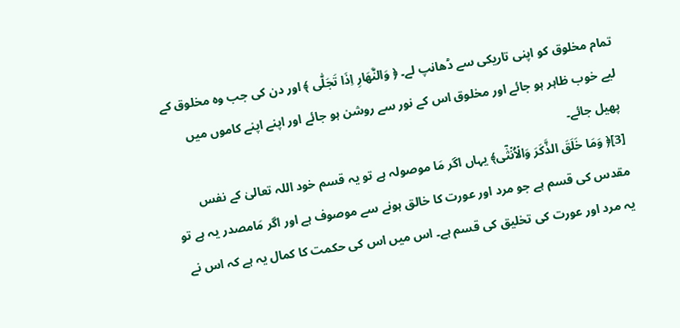تمام مخلوق کو اپنی تاریکی سے ڈھانپ لے۔ ﴿ وَالنَّهَارِ اِذَا تَجَلّٰى ﴾ اور دن کی جب وہ مخلوق کے لیے خوب ظاہر ہو جائے اور مخلوق اس کے نور سے روشن ہو جائے اور اپنے اپنے کاموں میں پھیل جائے۔
[3]﴿ وَمَا خَلَقَ الذَّكَرَ وَالۡاُنۡثٰۤى﴾ یہاں اگر مَا موصولہ ہے تو یہ قسم خود اللہ تعالیٰ کے نفس مقدس کی قسم ہے جو مرد اور عورت کا خالق ہونے سے موصوف ہے اور اگر مَامصدر یہ ہے تو یہ مرد اور عورت کی تخلیق کی قسم ہے۔ اس میں اس کی حکمت کا کمال یہ ہے کہ اس نے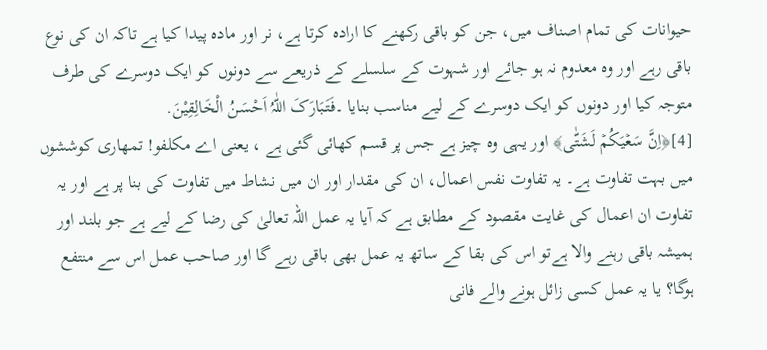حیوانات کی تمام اصناف میں، جن کو باقی رکھنے کا ارادہ کرتا ہے، نر اور مادہ پیدا کیا ہے تاکہ ان کی نوع باقی رہے اور وہ معدوم نہ ہو جائے اور شہوت کے سلسلے کے ذریعے سے دونوں کو ایک دوسرے کی طرف متوجہ کیا اور دونوں کو ایک دوسرے کے لیے مناسب بنایا ۔فَتَبَارَکَ اللّٰہُ اَحْسَنُ الْخَالِقِیْنَ.
[4]﴿اِنَّ سَعۡيَكُمۡ لَشَتّٰى﴾ اور یہی وہ چیز ہے جس پر قسم کھائی گئی ہے ، یعنی اے مکلفو! تمھاری کوششوں میں بہت تفاوت ہے۔ یہ تفاوت نفس اعمال، ان کی مقدار اور ان میں نشاط میں تفاوت کی بنا پر ہے اور یہ تفاوت ان اعمال کی غایت مقصود کے مطابق ہے کہ آیا یہ عمل اللہ تعالیٰ کی رضا کے لیے ہے جو بلند اور ہمیشہ باقی رہنے والا ہےتو اس کی بقا کے ساتھ یہ عمل بھی باقی رہے گا اور صاحب عمل اس سے منتفع ہوگا؟ یا یہ عمل کسی زائل ہونے والے فانی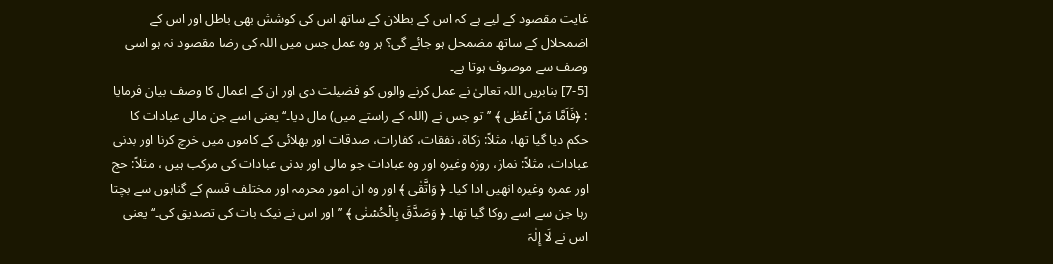غایت مقصود کے لیے ہے کہ اس کے بطلان کے ساتھ اس کی کوشش بھی باطل اور اس کے اضمحلال کے ساتھ مضمحل ہو جائے گی؟ ہر وہ عمل جس میں اللہ کی رضا مقصود نہ ہو اسی وصف سے موصوف ہوتا ہے۔
[7-5] بنابریں اللہ تعالیٰ نے عمل کرنے والوں کو فضیلت دی اور ان کے اعمال کا وصف بیان فرمایا : ﴿فَاَمَّا مَنۡ اَعۡطٰى ﴾ ’’تو جس نے (اللہ کے راستے میں) مال دیا۔‘‘ یعنی اسے جن مالی عبادات کا حکم دیا گیا تھا، مثلاً: زکاۃ، نفقات، کفارات، صدقات اور بھلائی کے کاموں میں خرچ کرنا اور بدنی عبادات، مثلاً: نماز، روزہ وغیرہ اور وہ عبادات جو مالی اور بدنی عبادات کی مرکب ہیں ، مثلاً: حج اور عمرہ وغیرہ انھیں ادا کیا۔ ﴿ وَاتَّقٰى ﴾ اور وہ ان امور محرمہ اور مختلف قسم کے گناہوں سے بچتا رہا جن سے اسے روکا گیا تھا۔ ﴿ وَصَدَّقَ بِالۡحُسۡنٰى ﴾ ’’اور اس نے نیک بات کی تصدیق کی۔‘‘ یعنی اس نے لَا إِلٰہَ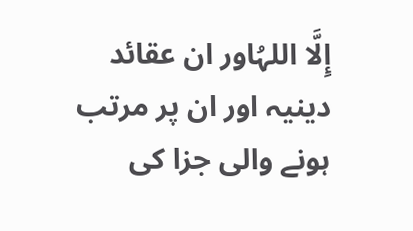إِلَّا اللہُاور ان عقائد دینیہ اور ان پر مرتب ہونے والی جزا کی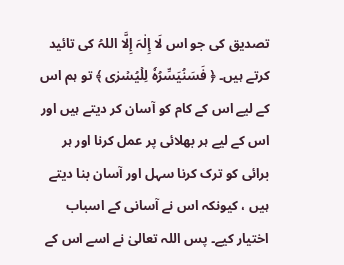تصدیق کی جو اس لَا إِلٰہَ إِلَّا اللہُ کی تائید کرتے ہیں۔ ﴿ فَسَنُيَسِّرُهٗ لِلۡيُسۡرٰى ﴾ تو ہم اس کے لیے اس کے کام کو آسان کر دیتے ہیں اور اس کے لیے ہر بھلائی پر عمل کرنا اور ہر برائی کو ترک کرنا سہل اور آسان بنا دیتے ہیں ، کیونکہ اس نے آسانی کے اسباب اختیار کیے۔ پس اللہ تعالیٰ نے اسے اس کے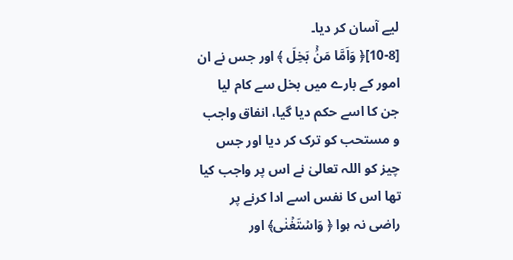لیے آسان کر دیا۔
[10-8]﴿ وَاَمَّا مَنۢۡ بَخِلَ ﴾ اور جس نے ان امور کے بارے میں بخل سے کام لیا جن کا اسے حکم دیا گیا، انفاق واجب و مستحب کو ترک کر دیا اور جس چیز کو اللہ تعالیٰ نے اس پر واجب کیا تھا اس کا نفس اسے ادا کرنے پر راضی نہ ہوا ﴿ وَاسۡتَغۡنٰى﴾ اور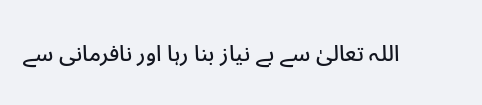اللہ تعالیٰ سے بے نیاز بنا رہا اور نافرمانی سے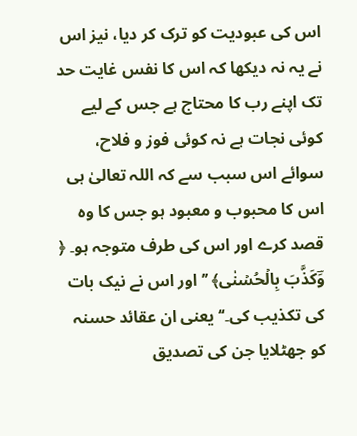اس کی عبودیت کو ترک کر دیا، نیز اس نے یہ نہ دیکھا کہ اس کا نفس غایت حد تک اپنے رب کا محتاج ہے جس کے لیے کوئی نجات ہے نہ کوئی فوز و فلاح، سوائے اس سبب سے کہ اللہ تعالیٰ ہی اس کا محبوب و معبود ہو جس کا وہ قصد کرے اور اس کی طرف متوجہ ہو۔ ﴿ وَؔكَذَّبَ بِالۡحُسۡنٰى﴾ ’’اور اس نے نیک بات کی تکذیب کی۔‘‘ یعنی ان عقائد حسنہ کو جھٹلایا جن کی تصدیق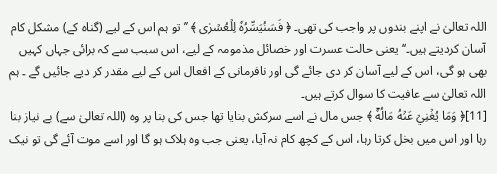اللہ تعالیٰ نے اپنے بندوں پر واجب کی تھی۔ ﴿ فَسَنُيَسِّرُهٗ لِلۡعُسۡرٰى ﴾ ’’تو ہم اس کے لیے (گناہ کے) مشکل کام آسان کردیتے ہیں۔‘‘ یعنی حالت عسرت اور خصائل مذمومہ کے لیے، اس سبب سے کہ برائی جہاں کہیں بھی ہو گی، اس کے لیے آسان کر دی جائے گی اور نافرمانی کے افعال اس کے لیے مقدر کر دیے جائیں گے ۔ ہم اللہ تعالیٰ سے عافیت کا سوال کرتے ہیں۔
[11]﴿ وَمَا يُغۡنِيۡ عَنۡهُ مَالُهٗۤ ﴾ جس مال نے اسے سرکش بنایا تھا جس کی بنا پر وہ (اللہ تعالیٰ سے) بے نیاز بنا رہا اور اس میں بخل کرتا رہا، اس کے کچھ کام نہ آیا، یعنی جب وہ ہلاک ہو گا اور اسے موت آئے گی تو نیک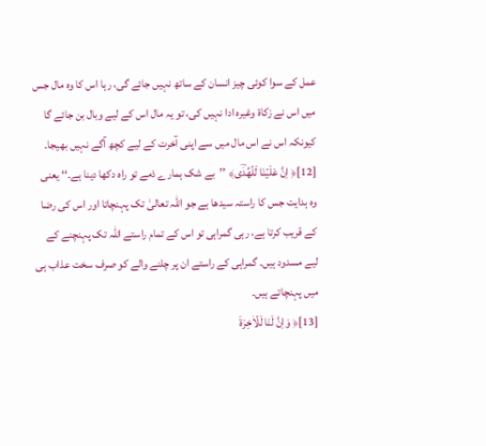عمل کے سوا کوئی چیز انسان کے ساتھ نہیں جائے گی، رہا اس کا وہ مال جس میں اس نے زکاۃ وغیرہ ادا نہیں کی، تو یہ مال اس کے لیے وبال بن جائے گا کیونکہ اس نے اس مال میں سے اپنی آخرت کے لیے کچھ آگے نہیں بھیجا۔
[12]﴿ اِنَّ عَلَيۡنَا لَلۡهُدٰؔى﴾ ’’بے شک ہمارے ذمے تو راہ دکھا دینا ہے۔‘‘ یعنی وہ ہدایت جس کا راستہ سیدھا ہے جو اللہ تعالیٰ تک پہنچاتا اور اس کی رضا کے قریب کرتا ہے، رہی گمراہی تو اس کے تمام راستے اللہ تک پہنچنے کے لیے مسدود ہیں۔ گمراہی کے راستے ان پر چلنے والے کو صرف سخت عذاب ہی میں پہنچاتے ہیں۔
[13]﴿ وَاِنَّ لَنَا لَلۡاٰخِرَةَ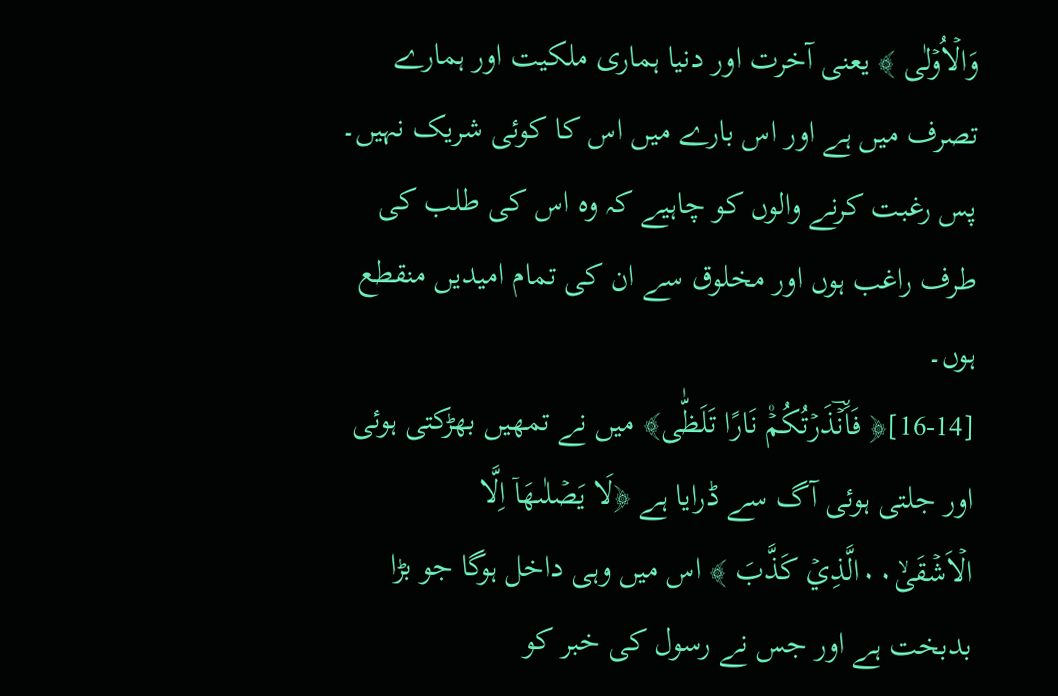وَالۡاُوۡلٰى ﴾ یعنی آخرت اور دنیا ہماری ملکیت اور ہمارے تصرف میں ہے اور اس بارے میں اس کا کوئی شریک نہیں۔ پس رغبت کرنے والوں کو چاہیے کہ وہ اس کی طلب کی طرف راغب ہوں اور مخلوق سے ان کی تمام امیدیں منقطع ہوں۔
[16-14]﴿ فَاَنۡؔذَرۡتُكُمۡ۠ نَارًا تَلَظّٰى﴾ میں نے تمھیں بھڑکتی ہوئی اور جلتی ہوئی آگ سے ڈرایا ہے ﴿لَا يَصۡلٰىهَاۤ اِلَّا الۡاَشۡقَىۙ۰۰الَّذِيۡ كَذَّبَ ﴾ اس میں وہی داخل ہوگا جو بڑا بدبخت ہے اور جس نے رسول کی خبر کو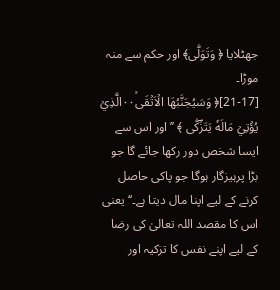جھٹلایا ﴿ وَتَوَلّٰى﴾ اور حکم سے منہ موڑا۔
[21-17]﴿ وَسَيُجَنَّبُهَا الۡاَتۡقَىۙ۰۰الَّذِيۡ يُؤۡتِيۡ مَالَهٗ يَتَزَؔكّٰى ﴾ ’’اور اس سے ایسا شخص دور رکھا جائے گا جو بڑا پرہیزگار ہوگا جو پاکی حاصل کرنے کے لیے اپنا مال دیتا ہے۔‘‘ یعنی اس کا مقصد اللہ تعالیٰ کی رضا کے لیے اپنے نفس کا تزکیہ اور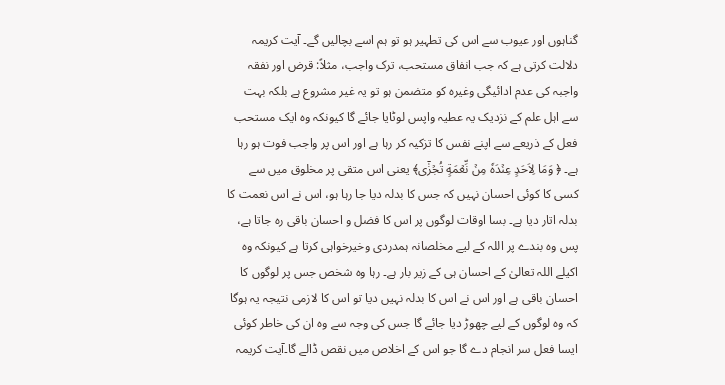گناہوں اور عیوب سے اس کی تطہیر ہو تو ہم اسے بچالیں گے۔ آیت کریمہ دلالت کرتی ہے کہ جب انفاق مستحب، ترک واجب، مثلاً: قرض اور نفقہ واجبہ کی عدم ادائیگی وغیرہ کو متضمن ہو تو یہ غیر مشروع ہے بلکہ بہت سے اہل علم کے نزدیک یہ عطیہ واپس لوٹایا جائے گا کیونکہ وہ ایک مستحب فعل کے ذریعے سے اپنے نفس کا تزکیہ کر رہا ہے اور اس پر واجب فوت ہو رہا ہے۔ ﴿ وَمَا لِاَحَدٍ عِنۡدَهٗ مِنۡ نِّعۡمَةٍ تُجۡزٰۤى﴾ یعنی اس متقی پر مخلوق میں سے کسی کا کوئی احسان نہیں کہ جس کا بدلہ دیا جا رہا ہو، اس نے اس نعمت کا بدلہ اتار دیا ہے۔ بسا اوقات لوگوں پر اس کا فضل و احسان باقی رہ جاتا ہے، پس وہ بندے پر اللہ کے لیے مخلصانہ ہمدردی وخیرخواہی کرتا ہے کیونکہ وہ اکیلے اللہ تعالیٰ کے احسان ہی کے زیر بار ہے۔ رہا وہ شخص جس پر لوگوں کا احسان باقی ہے اور اس نے اس کا بدلہ نہیں دیا تو اس کا لازمی نتیجہ یہ ہوگا کہ وہ لوگوں کے لیے چھوڑ دیا جائے گا جس کی وجہ سے وہ ان کی خاطر کوئی ایسا فعل سر انجام دے گا جو اس کے اخلاص میں نقص ڈالے گا۔آیت کریمہ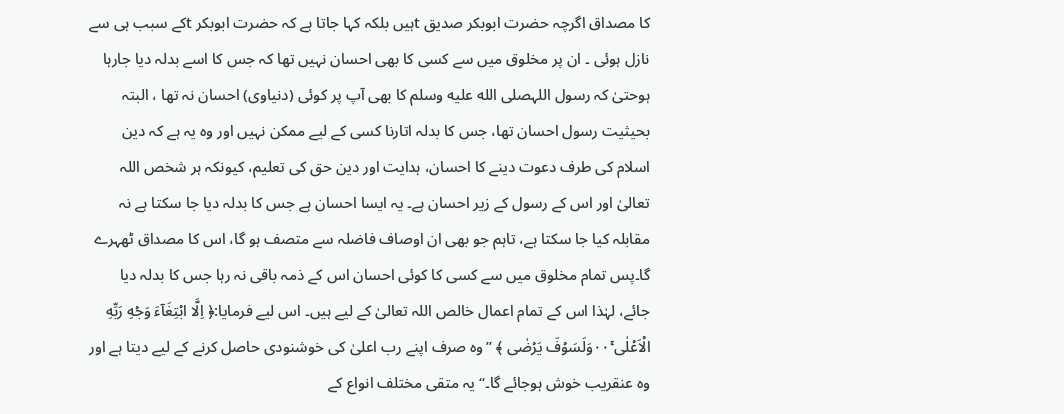کا مصداق اگرچہ حضرت ابوبکر صدیق tہیں بلکہ کہا جاتا ہے کہ حضرت ابوبکر tکے سبب ہی سے نازل ہوئی ۔ ان پر مخلوق میں سے کسی کا بھی احسان نہیں تھا کہ جس کا اسے بدلہ دیا جارہا ہوحتیٰ کہ رسول اللہصلى الله عليه وسلم کا بھی آپ پر کوئی (دنیاوی) احسان نہ تھا ، البتہ بحیثیت رسول احسان تھا، جس کا بدلہ اتارنا کسی کے لیے ممکن نہیں اور وہ یہ ہے کہ دین اسلام کی طرف دعوت دینے کا احسان، ہدایت اور دین حق کی تعلیم، کیونکہ ہر شخص اللہ تعالیٰ اور اس کے رسول کے زیر احسان ہے۔ یہ ایسا احسان ہے جس کا بدلہ دیا جا سکتا ہے نہ مقابلہ کیا جا سکتا ہے، تاہم جو بھی ان اوصاف فاضلہ سے متصف ہو گا، اس کا مصداق ٹھہرے گا۔پس تمام مخلوق میں سے کسی کا کوئی احسان اس کے ذمہ باقی نہ رہا جس کا بدلہ دیا جائے، لہٰذا اس کے تمام اعمال خالص اللہ تعالیٰ کے لیے ہیں۔ اس لیے فرمایا:﴿ اِلَّا ابۡتِغَآءَ وَجۡهِ رَبِّهِ الۡاَعۡلٰى ۚ۰۰وَلَسَوۡفَ يَرۡضٰى ﴾ ’’وہ صرف اپنے رب اعلیٰ کی خوشنودی حاصل کرنے کے لیے دیتا ہے اور وہ عنقریب خوش ہوجائے گا۔‘‘ یہ متقی مختلف انواع کے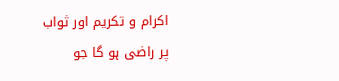اکرام و تکریم اور ثواب پر راضی ہو گا جو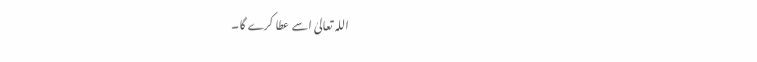اللہ تعالیٰ اسے عطا کرے گا۔